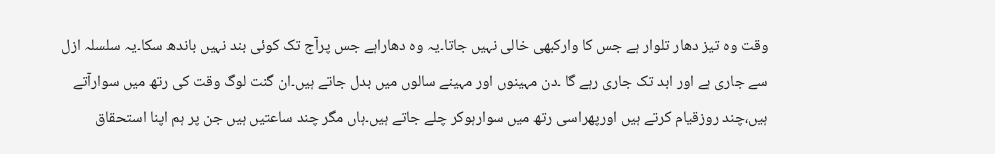وقت وہ تیز دھار تلوار ہے جس کا وارکبھی خالی نہیں جاتا۔یہ وہ دھاراہے جس پرآج تک کوئی بند نہیں باندھ سکا۔یہ سلسلہ ازل سے جاری ہے اور ابد تک جاری رہے گا ۔دن مہینوں اور مہینے سالوں میں بدل جاتے ہیں۔ان گنت لوگ وقت کی رتھ میں سوارآتے ہیں،چند روزقیام کرتے ہیں اورپھراسی رتھ میں سوارہوکر چلے جاتے ہیں۔ہاں مگر چند ساعتیں ہیں جن پر ہم اپنا استحقاق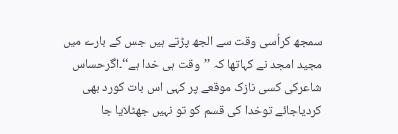سمجھ کراُسی وقت سے الجھ پڑتے ہیں جس کے بارے میں مجید امجد نے کہاتھا کہ ’’وقت ہی خدا ہے‘‘۔اگرحساس شاعرکی کسی نازک موقعے پر کہی اس بات کورد بھی کردیاجائے توخدا کی قسم کو تو نہیں جھٹلایا جا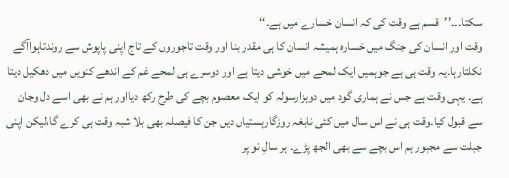سکتا۔۔۔’’قسم ہے وقت کی کہ انسان خسارے میں ہے۔‘‘
وقت اور انسان کی جنگ میں خسارہ ہمیشہ انسان کا ہی مقدر بنا اور وقت تاجوروں کے تاج اپنی پاپوش سے روندتاہواآگے نکلتارہا۔یہ وقت ہی ہے جوہمیں ایک لمحے میں خوشی دیتا ہے اور دوسرے ہی لمحے غم کے اندھے کنویں میں دھکیل دیتا ہے۔ یہی وقت ہے جس نے ہماری گود میں دوہزارسولہ کو ایک معصوم بچے کی طرح رکھ دیااور ہم نے بھی اسے دل وجان سے قبول کیا۔وقت ہی نے اس سال میں کئی نابغہ روزگارہستیاں دیں جن کا فیصلہ بھی بلا شبہ وقت ہی کرے گا،لیکن اپنی جبلت سے مجبور ہم اس بچے سے بھی الجھ پڑے۔ ہر سالِ نو پر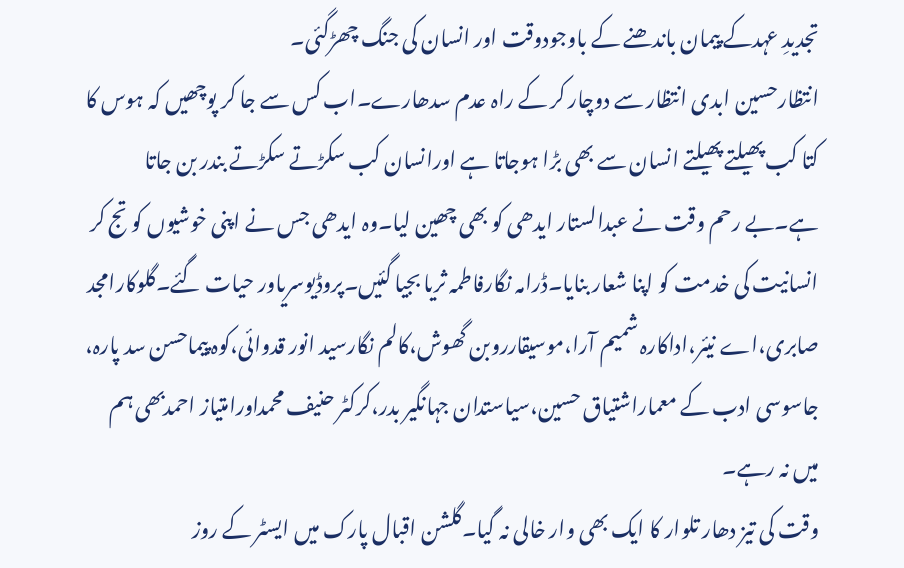تجدیدِ عہدکے پیمان باندھنے کے باوجودوقت اور انسان کی جنگ چھڑگئی۔
انتظارحسین ابدی انتظار سے دوچار کر کے راہ عدم سدھارے۔اب کس سے جا کر پوچھیں کہ ہوس کا کتا کب پھیلتے پھیلتے انسان سے بھی بڑا ہوجاتا ہے اورانسان کب سکڑتے سکڑتے بندر بن جاتا ہے۔بے رحم وقت نے عبدالستار ایدھی کو بھی چھین لیا۔وہ ایدھی جس نے اپنی خوشیوں کو تج کر انسانیت کی خدمت کو اپنا شعار بنایا۔ڈرامہ نگارفاطمہ ثریا بجیا گئیں۔پروڈیوسریاور حیات گئے۔گلوکارامجد صابری،اے نیئر،اداکارہ شمیم آرا،موسیقارروبن گھوش،کالم نگارسید انور قدوائی،کوہ پیماحسن سد پارہ، جاسوسی ادب کے معماراشتیاق حسین،سیاستدان جہانگیر بدر،کرکٹر حنیف محمداورامتیاز احمدبھی ہم میں نہ رہے۔
وقت کی تیز دھار تلوار کا ایک بھی وار خالی نہ گیا۔گلشن اقبال پارک میں ایسٹر کے روز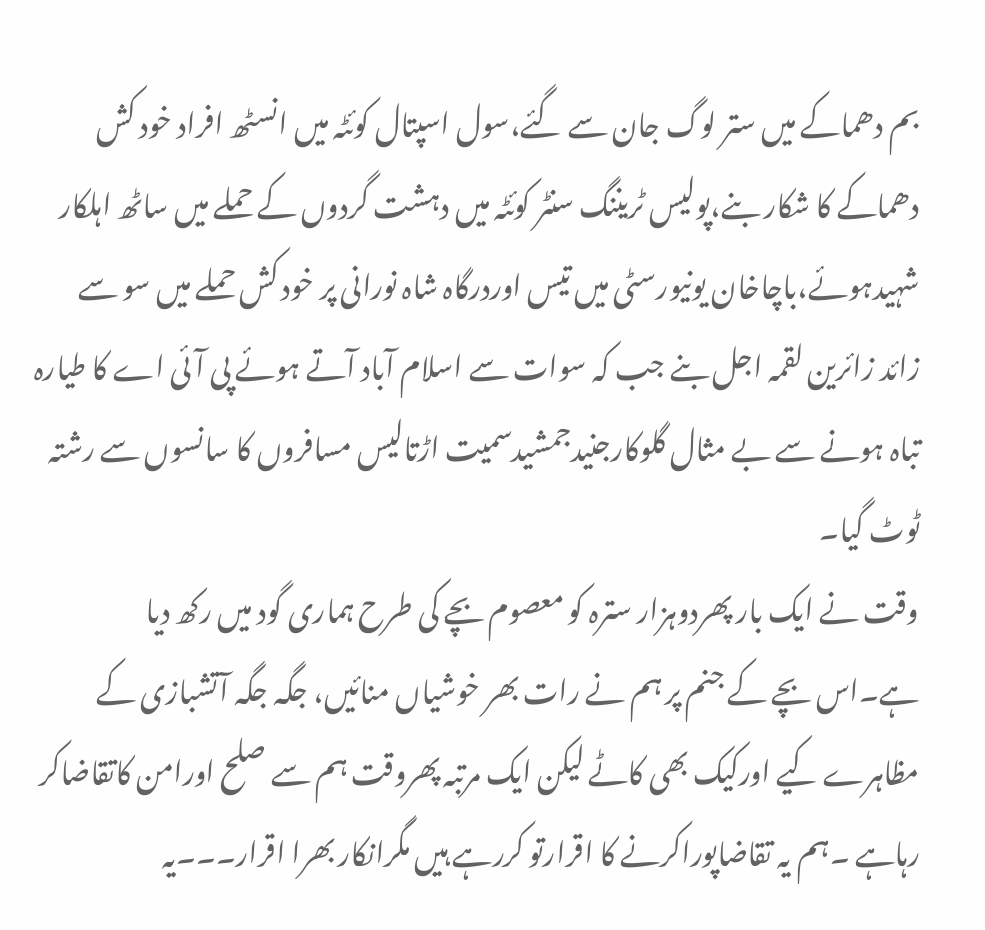بم دھماکے میں ستر لوگ جان سے گئے،سول اسپتال کوئٹہ میں انسٹھ افراد خود کش دھماکے کا شکار بنے،پولیس ٹریننگ سنٹر کوئٹہ میں دہشت گردوں کے حملے میں ساٹھ اہلکار شہیدہوئے،باچاخان یونیورسٹی میں تیس اوردرگاہ شاہ نورانی پر خود کش حملے میں سو سے زائد زائرین لقمہ اجل بنے جب کہ سوات سے اسلام آباد آتے ہوئے پی آئی اے کا طیارہ تباہ ہونے سے بے مثال گلوکارجنیدجمشیدسمیت اڑتالیس مسافروں کا سانسوں سے رشتہ ٹوٹ گیا۔
وقت نے ایک بار پھردوہزار سترہ کو معصوم بچے کی طرح ہماری گود میں رکھ دیا ہے۔اس بچے کے جنم پر ہم نے رات بھر خوشیاں منائیں، جگہ جگہ آتشبازی کے مظاہرے کیے اورکیک بھی کاٹے لیکن ایک مرتبہ پھروقت ہم سے صلح اورامن کاتقاضاکر رہاہے ۔ہم یہ تقاضاپوراکرنے کا اقرارتو کررہے ہیں مگرانکار بھرا اقرار۔۔۔یہ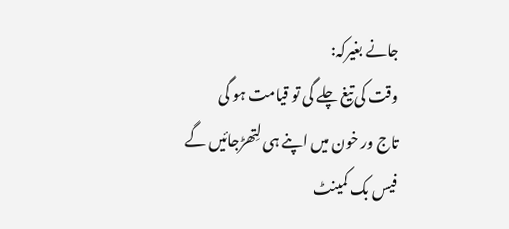جانے بغیرکہ:
وقت کی تیغ چلے گی تو قیامت ہو گی
تاج ور خون میں اپنے ہی لِتھڑجائیں گے
فیس بک کمینٹ